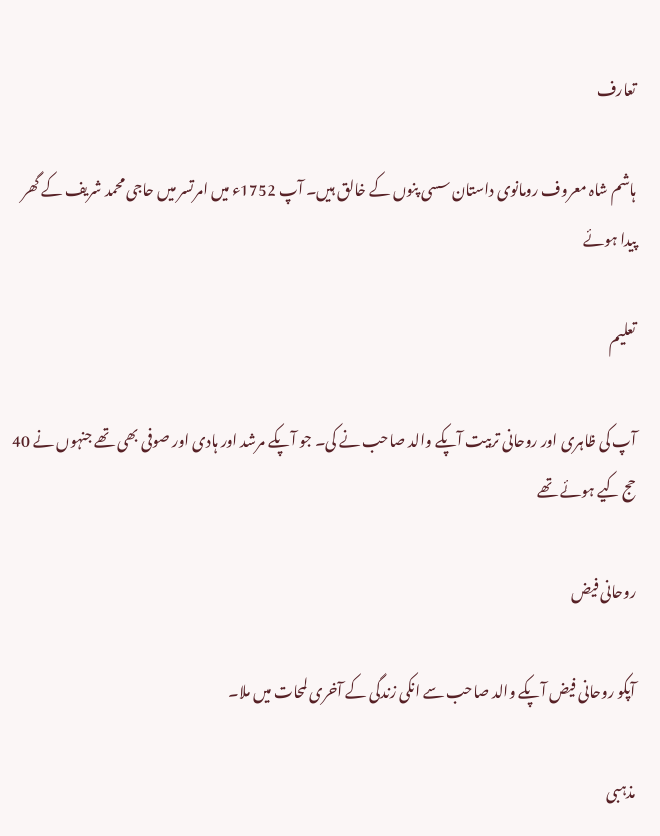تعارف

ہاشم شاہ معروف رومانوی داستان سسی پنوں کے خالق ہیں۔ آپ 1752ء میں امرتسر میں حاجی محمد شریف کے گھر پیدا ہوئے

تعلیم

آپ کی ظاہری اور روحانی تربیت آپکے والد صاحب نے کی۔ جو آپکے مرشد اور ہادی اور صوفی بھی تھے جنہوں نے 40 حج کیے ہوئے تھے

روحانی فیض

آپکو روحانی فیض آپکے والد صاحب سے انکی زندگی کے آخری لمحات میں ملا۔

مذہبی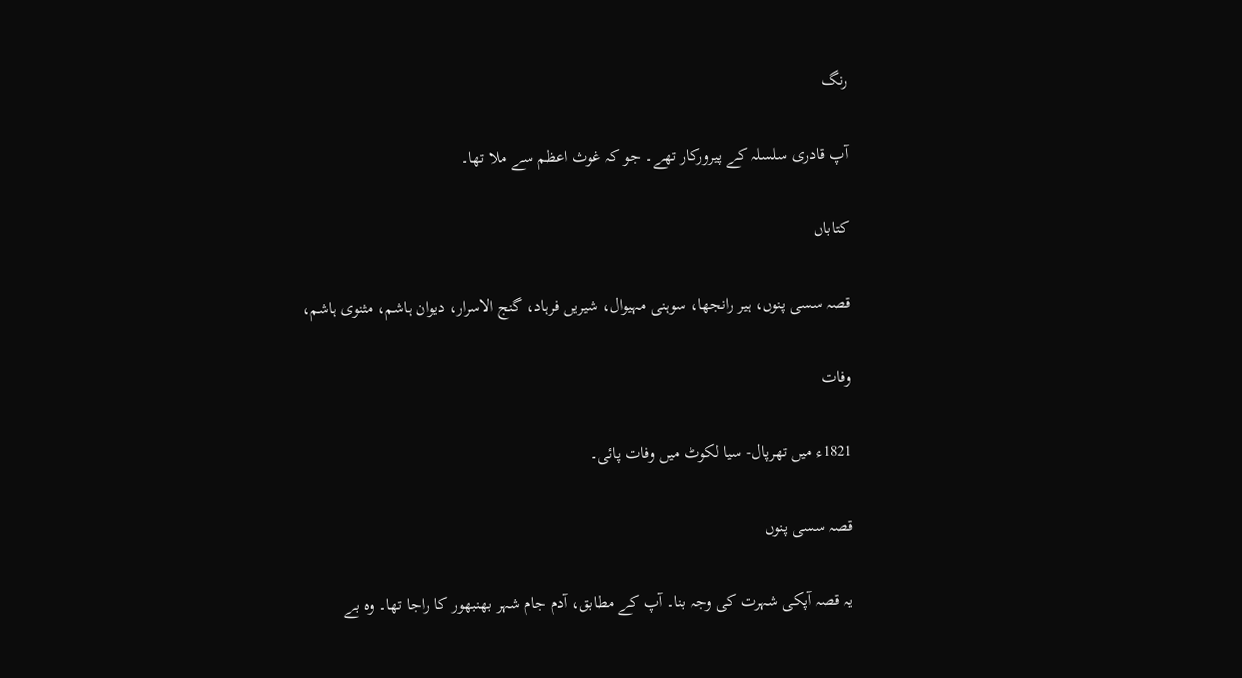رنگ

آپ قادری سلسلہ کے پیرورکار تھے۔ جو کہ غوث اعظم سے ملا تھا۔

کتاباں

قصہ سسی پنوں، ہیر رانجھا، سوہنی مہیوال، شیریں فرہاد، گنج الاسرار، دیوان ہاشم، مثنوی ہاشم،

وفات

1821ء میں تھرپال- سیا لکوٹ میں وفات پائی۔

قصہ سسی پنوں

یہ قصہ آپکی شہرت کی وجہ بنا۔ آپ کے مطابق، آدم جام شہر بھنبھور کا راجا تھا۔ وہ بے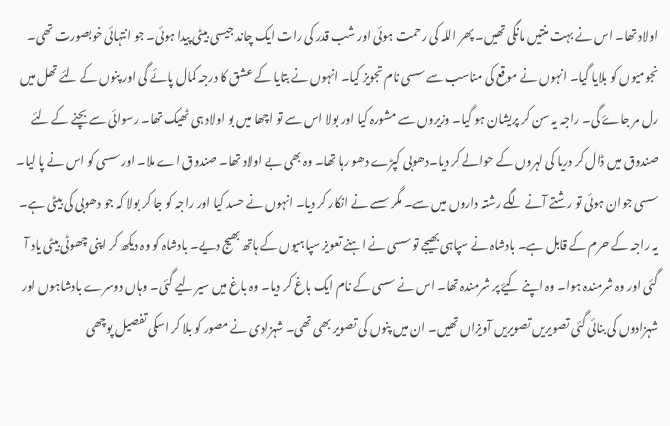اولاد تھا۔ اس نے بہت منتیں مانگی تھیں۔ پھر اللہ کی رحمت ہوئی اور شب قدر کی رات ایک چاند جیسی بیٹی پیدا ہوئی۔ جو انتہائی خوبصورت تھی۔ نجومیوں کو بلایا گیا۔ انہوں نے موقع کی مناسب سے سسی نام تجویز کیا۔ انہوں نے بتایا کے عشق کا درجہ کمال پائے گی اور پنوں کے لئے تھل میں رل مر جاۓ گی۔ راجہ یہ سن کر پریشان ہو گیا۔ وزیروں سے مشورہ کیا اور بولا اس سے تو اچھا میں بو اولاد ہی ٹھیک تھا۔ رسوائی سے بچنے کے لئے صندوق میں ڈال کر دریا کی لہروں کے حوالے کر دیا۔دھوبی کپڑے دھو رہا تھا۔ وہ بھی بے اولاد تھا۔ صندوق اے ملا۔ اور سسی کو اس نے پا لیا۔ سسی جوان ہوئی تو رشتے آنے لگے رشتہ داروں میں سے۔ مگر سسے نے انکار کر دیا۔ انہوں نے حسد کیا اور راجہ کو جا کر بولا کہ جو دھوبی کی بیٹی ہے۔ یہ راجہ کے حرم کے قابل ہے۔ بادشاہ نے سپاہی بھیجے تو سسی نے اہنے تعویز سپاہیوں کے ہاتھ بھیج دیے۔ بادشاہ کو وہ دیکھ کر اپنی چھوٹی بیٹی یاد آ گئی اور وہ شرمندہ ہوا۔ وہ اپنے کیۓ پر شرمندہ تھا۔ اس نے سسی کے نام ایک باغ کر دیا۔ وہ باغ میں سیر لیے گئی۔ وہاں دوسرے بادشاہوں اور شہزادوں کی بنائی گئی تصویریں تصویریں آویزاں تھیں۔ ان میں پنوں کی تصویر بھی تھی۔ شہزادی نے مصور کو بلا کر اسکی تفصیل پوچھی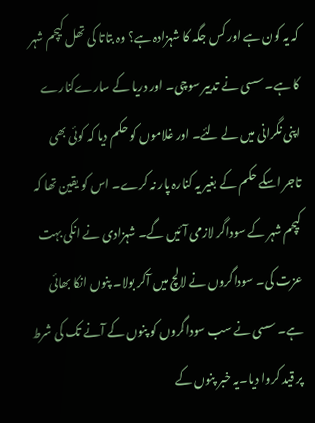کہ یہ کون ہے اور کس جگہ کا شہزادہ ہے؟ وہ بتاتا کی تھل کیچم شہر کا ہے۔ سسی نے تدبیر سوچی۔ اور دریا کے سارےکنارے اپنی نگرانی میں لے لئے۔ اور غلاموں کو حکم دیا کہ کوئی بھی تاجر اسکے حکم کے بغیر یہ کنارہ پار نہ کرے۔ اس کو یقین تھا کہ کیچم شہر کے سوداگر لازمی آئیں گے۔ شہزادی نے انکی بہت عزت کی۔ سوداگروں نے لالچ میں آکر بولا۔ پنوں انکا بھائی ہے۔ سسی نے سب سوداگروں کو پنوں کے آنے تک کی شرط پر قید کروا دیا۔یہ خبر پنوں کے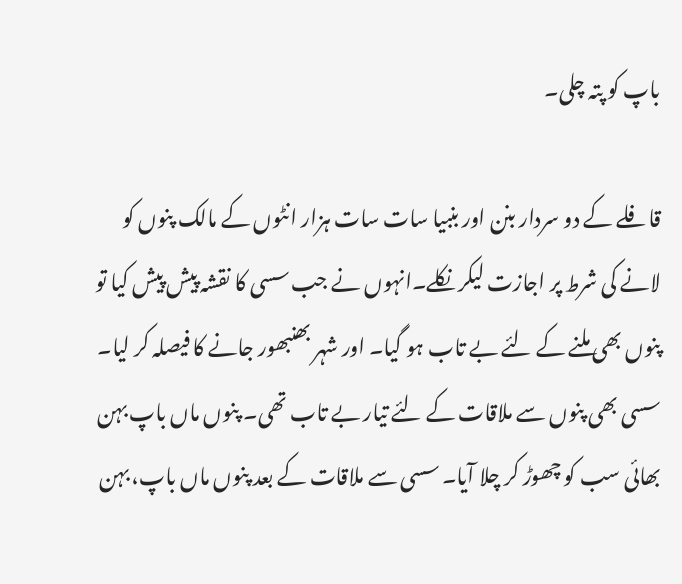باپ کو پتہ چلی۔

قافلے کے دو سردار بنن اور بنبیا سات سات ہزار انٹوں کے مالک پنوں کو لانے کی شرط پر اجازت لیکر نکلے۔انہوں نے جب سسی کا نقشہ پیش پیش کیا تو پنوں بھی ملنے کے لئے بے تاب ہو گیا۔ اور شہر بھنبھور جانے کا فیصلہ کر لیا۔ سسی بھی پنوں سے ملاقات کے لئے تیار بے تاب تھی۔ پنوں ماں باپ بہن بھائی سب کو چھوڑ کر چلا آیا۔ سسی سے ملاقات کے بعد پنوں ماں باپ، بہن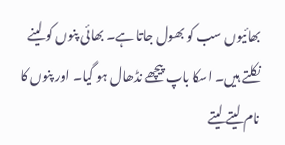بھائیوں سب کو بھول جاتا ہے۔ بھائی پنوں کو لینے نکلتے ہیں۔ اسکا باپ پیچھے نڈھال ہو گیا۔ اور پنوں کا نام لیتے لیتے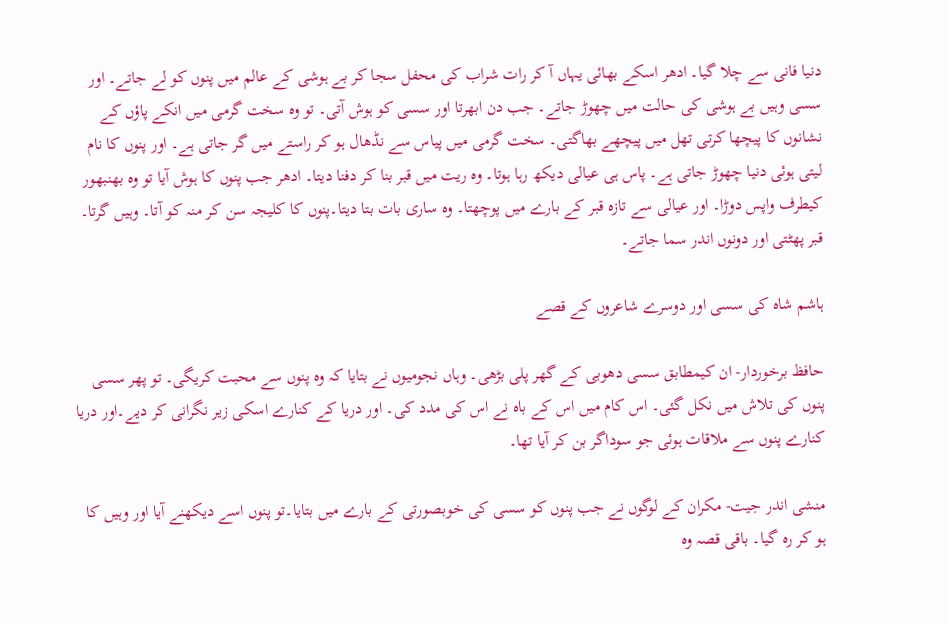دنیا فانی سے چلا گیا۔ ادھر اسکے بھائی یہاں آ کر رات شراب کی محفل سجا کر بے ہوشی کے عالم میں پنوں کو لے جاتے۔ اور سسی وہیں بے ہوشی کی حالت میں چھوڑ جاتے۔ جب دن ابھرتا اور سسی کو ہوش آتی۔ تو وہ سخت گرمی میں انکے پاؤں کے نشانوں کا پیچھا کرتی تھل میں پیچھے بھاگتی۔ سخت گرمی میں پیاس سے نڈھال ہو کر راستے میں گر جاتی ہے۔ اور پنوں کا نام لیتی ہوئی دنیا چھوڑ جاتی ہے۔ پاس ہی عیالی دیکھ رہا ہوتا۔ وہ ریت میں قبر بنا کر دفنا دیتا۔ ادھر جب پنوں کا ہوش آیا تو وہ بھنبھور کیطرف واپس دوڑا۔ اور عیالی سے تازہ قبر کے بارے میں پوچھتا۔ وہ ساری بات بتا دیتا۔پنوں کا کلیجہ سن کر منہ کو آتا۔ وہیں گرتا۔ قبر پھٹتی اور دونوں اندر سما جاتے۔

ہاشم شاہ کی سسی اور دوسرے شاعروں کے قصے

حافظ برخوردار- ان کیمطابق سسی دھوبی کے گھر پلی بڑھی۔ وہاں نجومیوں نے بتایا کہ وہ پنوں سے محبت کریگی۔ تو پھر سسی پنوں کی تلاش میں نکل گئی۔ اس کام میں اس کے باہ نے اس کی مدد کی۔ اور دریا کے کنارے اسکی زیر نگرانی کر دیے۔اور دریا کنارے پنوں سے ملاقات ہوئی جو سوداگر بن کر آیا تھا۔

منشی اندر جیت- مکران کے لوگوں نے جب پنوں کو سسی کی خوبصورتی کے بارے میں بتایا۔تو پنوں اسے دیکھنے آیا اور وہیں کا ہو کر رہ گیا۔ باقی قصہ وہ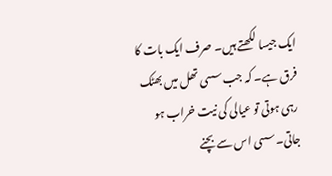ایک جیسا لکھتے ہیں۔ صرف ایک بات کا فرق ہے۔ کہ جب سسی تھل میں بھٹک رہی ہوتی تو عیالی کی نیت خراب ہو جاتی۔سسی اس سے بچنے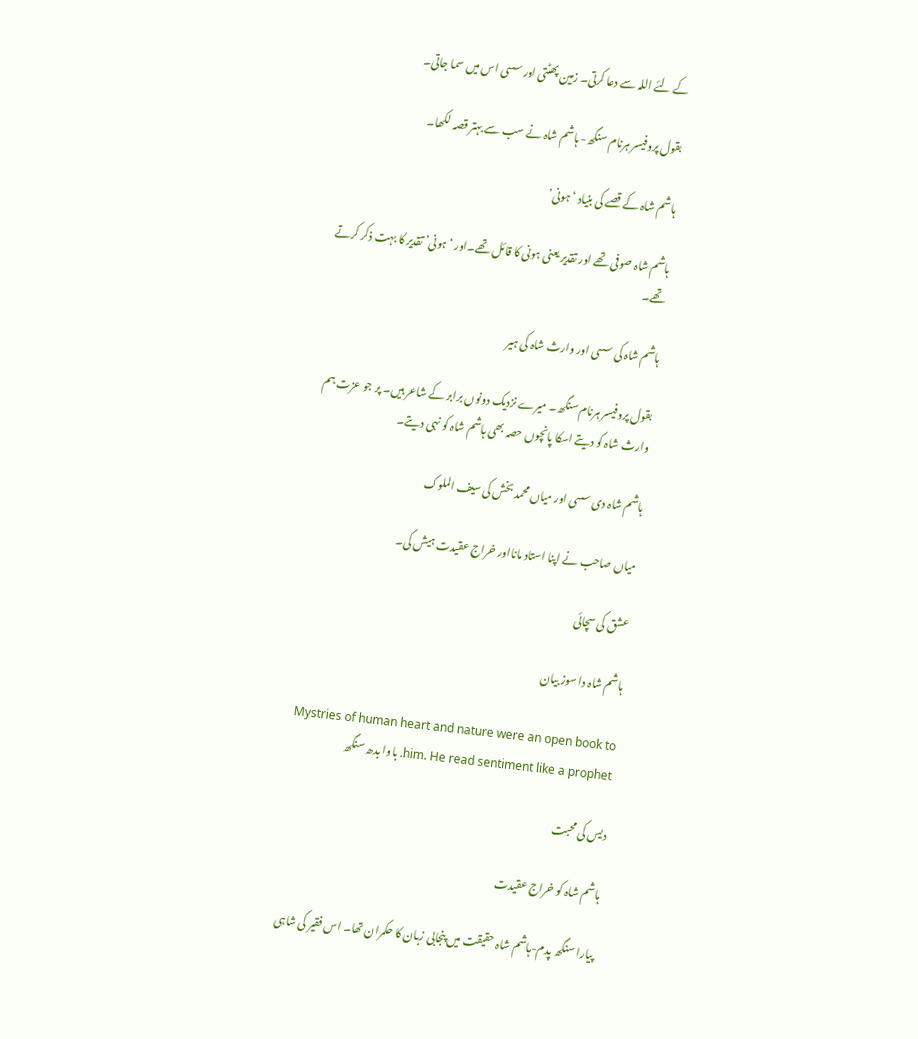کے لئے اللہ سے دعا کرتی۔ زمین پھٹتی اور سسی اس میں سما جاتی۔

بقول پروفیسر ہرنام سنگھ- ہاشم شاہ نے سب سے بہتر قصہ لکھا۔

ہاشم شاہ کے قصے کی بنیاد ‘ہونی’

ہاشم شاہ صوفی تھے اور تقدیر یعنی ہونی کا قائل تھے۔اور ‘ہونی’ تقدیر کا بہت ذکر کرتے تھے۔

ہاشم شاہ کی سسی اور وارث شاہ کی ہیر

بقول پروفیسر ہرنام سنگھ۔ میرے نزدیک دونوں برابر کے شاعر ہیں۔ پر جو عزت ہم وارث شاہ کو دیتے اسکا پانچوں حصہ بھی ہاشم شاہ کو نہی دیتے۔

ہاشم شاہ دی سسی اور میاں محمد بخش کی سیف الملوک

میاں صاحب نے اپنا استاد مانااور خراج عقیدت ہیش کی۔

عشق کی سچائی

ہاشم شاہ دا سوز بیان

Mystries of human heart and nature were an open book to him. He read sentiment like a prophet. باوا بدھ سنگھ

دیس کی محبت

ہاشم شاہ کو خراج عقیدت

پیارا سنگھ پدم-ہاشم شاہ حقیقت میں پنجابی زبان کا حکمران تھا۔ اس فقیر کی شاہی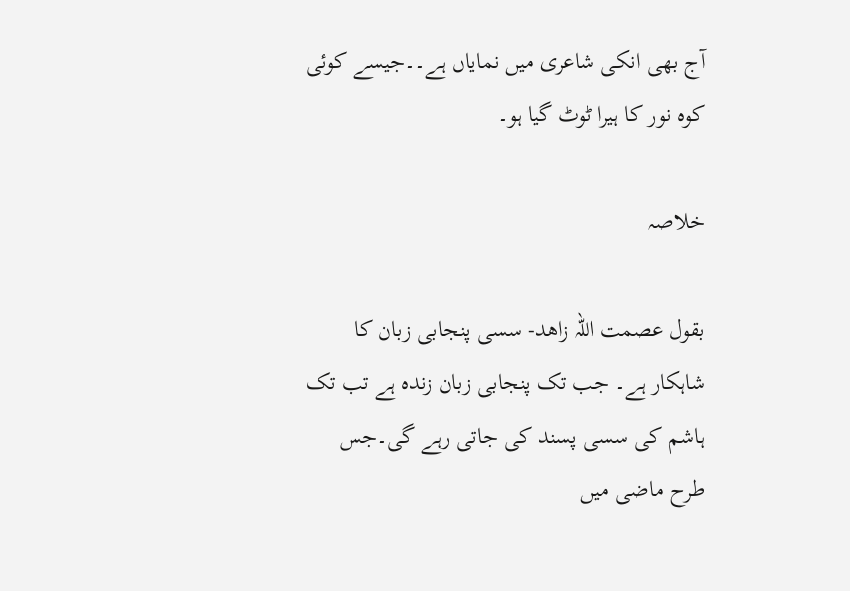آج بھی انکی شاعری میں نمایاں ہے۔۔جیسے کوئی کوہ نور کا ہیرا ٹوٹ گیا ہو۔

خلاصہ

بقول عصمت اللہ زاھد- سسی پنجابی زبان کا شاہکار ہے۔ جب تک پنجابی زبان زندہ ہے تب تک ہاشم کی سسی پسند کی جاتی رہے گی۔جس طرح ماضی میں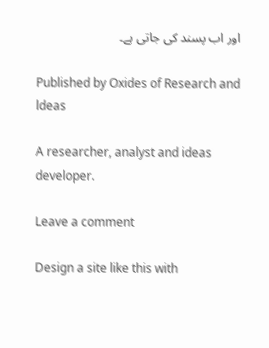اور اب پسند کی جاتی ہے۔

Published by Oxides of Research and ldeas

A researcher, analyst and ideas developer.

Leave a comment

Design a site like this with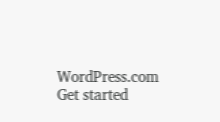WordPress.com
Get started